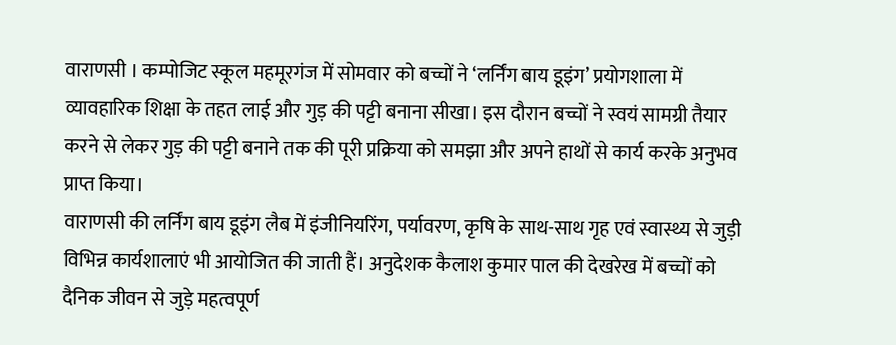वाराणसी । कम्पोजिट स्कूल महमूरगंज में सोमवार को बच्चों ने ‘लर्निंग बाय डूइंग’ प्रयोगशाला में व्यावहारिक शिक्षा के तहत लाई और गुड़ की पट्टी बनाना सीखा। इस दौरान बच्चों ने स्वयं सामग्री तैयार करने से लेकर गुड़ की पट्टी बनाने तक की पूरी प्रक्रिया को समझा और अपने हाथों से कार्य करके अनुभव प्राप्त किया।
वाराणसी की लर्निंग बाय डूइंग लैब में इंजीनियरिंग, पर्यावरण, कृषि के साथ-साथ गृह एवं स्वास्थ्य से जुड़ी विभिन्न कार्यशालाएं भी आयोजित की जाती हैं। अनुदेशक कैलाश कुमार पाल की देखरेख में बच्चों को दैनिक जीवन से जुड़े महत्वपूर्ण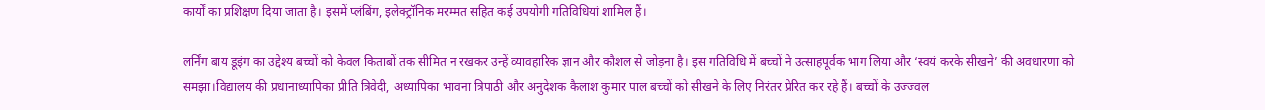कार्यों का प्रशिक्षण दिया जाता है। इसमें प्लंबिंग, इलेक्ट्रॉनिक मरम्मत सहित कई उपयोगी गतिविधियां शामिल हैं।

लर्निंग बाय डूइंग का उद्देश्य बच्चों को केवल किताबों तक सीमित न रखकर उन्हें व्यावहारिक ज्ञान और कौशल से जोड़ना है। इस गतिविधि में बच्चों ने उत्साहपूर्वक भाग लिया और ‘स्वयं करके सीखने’ की अवधारणा को समझा।विद्यालय की प्रधानाध्यापिका प्रीति त्रिवेदी, अध्यापिका भावना त्रिपाठी और अनुदेशक कैलाश कुमार पाल बच्चों को सीखने के लिए निरंतर प्रेरित कर रहे हैं। बच्चों के उज्ज्वल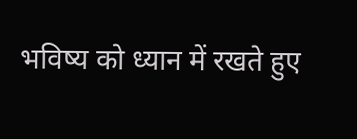भविष्य को ध्यान में रखते हुए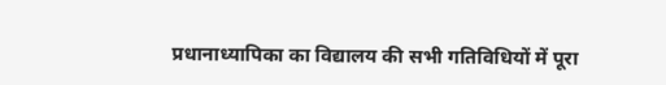प्रधानाध्यापिका का विद्यालय की सभी गतिविधियों में पूरा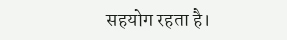सहयोग रहता है।